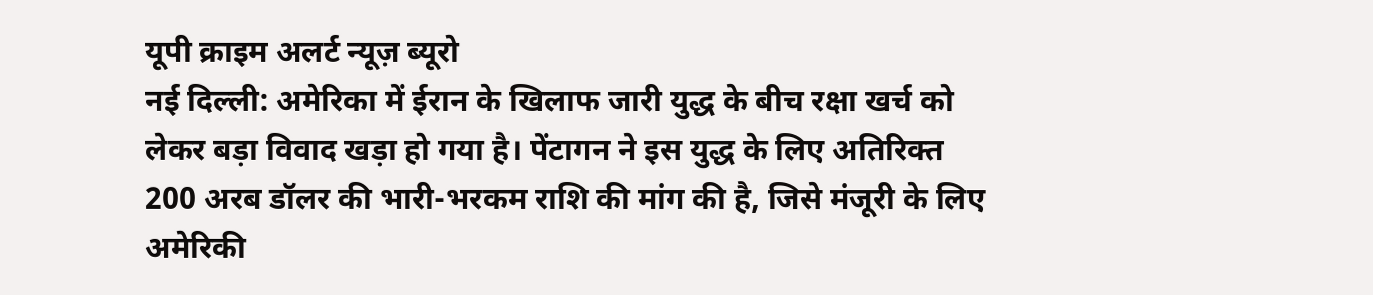यूपी क्राइम अलर्ट न्यूज़ ब्यूरो
नई दिल्ली: अमेरिका में ईरान के खिलाफ जारी युद्ध के बीच रक्षा खर्च को लेकर बड़ा विवाद खड़ा हो गया है। पेंटागन ने इस युद्ध के लिए अतिरिक्त 200 अरब डॉलर की भारी-भरकम राशि की मांग की है, जिसे मंजूरी के लिए अमेरिकी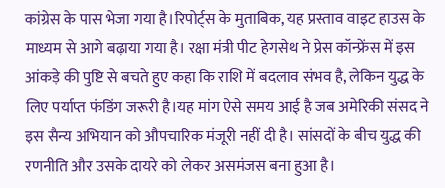कांग्रेस के पास भेजा गया है।रिपोर्ट्स के मुताबिक, यह प्रस्ताव वाइट हाउस के माध्यम से आगे बढ़ाया गया है। रक्षा मंत्री पीट हेगसेथ ने प्रेस कॉन्फ्रेंस में इस आंकड़े की पुष्टि से बचते हुए कहा कि राशि में बदलाव संभव है, लेकिन युद्ध के लिए पर्याप्त फंडिंग जरूरी है।यह मांग ऐसे समय आई है जब अमेरिकी संसद ने इस सैन्य अभियान को औपचारिक मंजूरी नहीं दी है। सांसदों के बीच युद्ध की रणनीति और उसके दायरे को लेकर असमंजस बना हुआ है।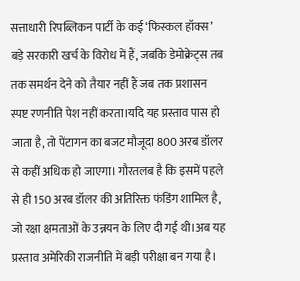सत्ताधारी रिपब्लिकन पार्टी के कई ‘फिस्कल हॉक्स’ बड़े सरकारी खर्च के विरोध में हैं, जबकि डेमोक्रेट्स तब तक समर्थन देने को तैयार नहीं हैं जब तक प्रशासन स्पष्ट रणनीति पेश नहीं करता।यदि यह प्रस्ताव पास हो जाता है, तो पेंटागन का बजट मौजूदा 800 अरब डॉलर से कहीं अधिक हो जाएगा। गौरतलब है कि इसमें पहले से ही 150 अरब डॉलर की अतिरिक्त फंडिंग शामिल है, जो रक्षा क्षमताओं के उन्नयन के लिए दी गई थी।अब यह प्रस्ताव अमेरिकी राजनीति में बड़ी परीक्षा बन गया है।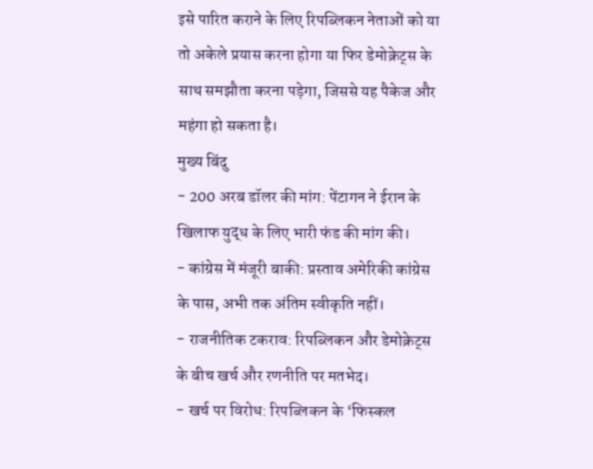इसे पारित कराने के लिए रिपब्लिकन नेताओं को या तो अकेले प्रयास करना होगा या फिर डेमोक्रेट्स के साथ समझौता करना पड़ेगा, जिससे यह पैकेज और महंगा हो सकता है।
मुख्य बिंदु
- 200 अरब डॉलर की मांग: पेंटागन ने ईरान के खिलाफ युद्ध के लिए भारी फंड की मांग की।
- कांग्रेस में मंजूरी बाकी: प्रस्ताव अमेरिकी कांग्रेस के पास, अभी तक अंतिम स्वीकृति नहीं।
- राजनीतिक टकराव: रिपब्लिकन और डेमोक्रेट्स के बीच खर्च और रणनीति पर मतभेद।
- खर्च पर विरोध: रिपब्लिकन के ‘फिस्कल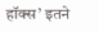हॉक्स’ इतने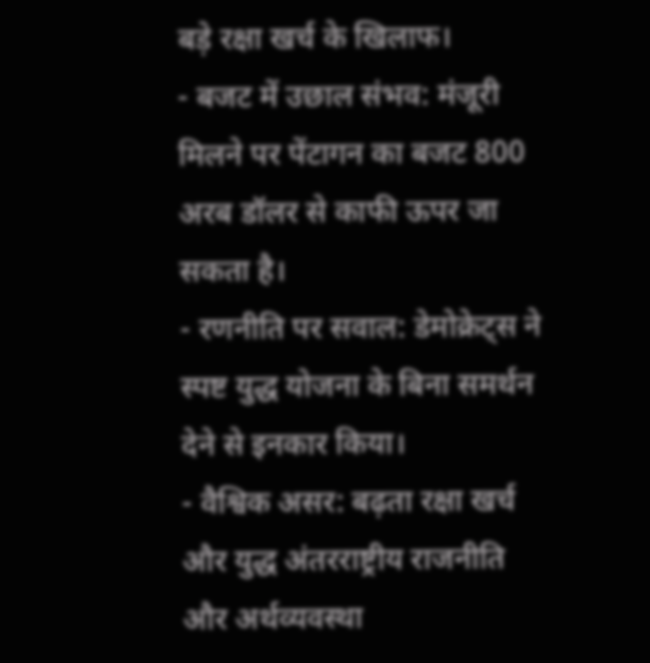बड़े रक्षा खर्च के खिलाफ।
- बजट में उछाल संभव: मंजूरी मिलने पर पेंटागन का बजट 800 अरब डॉलर से काफी ऊपर जा सकता है।
- रणनीति पर सवाल: डेमोक्रेट्स ने स्पष्ट युद्ध योजना के बिना समर्थन देने से इनकार किया।
- वैश्विक असर: बढ़ता रक्षा खर्च और युद्ध अंतरराष्ट्रीय राजनीति और अर्थव्यवस्था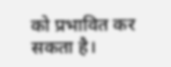को प्रभावित कर सकता है।